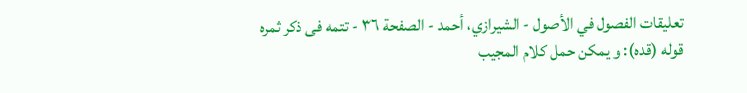تعليقات الفصول في الأصول - الشيرازي، أحمد - الصفحة ٣٦ - تتمه فى ذكر ثمره
قوله (قده): و يمكن حمل كلام المجيب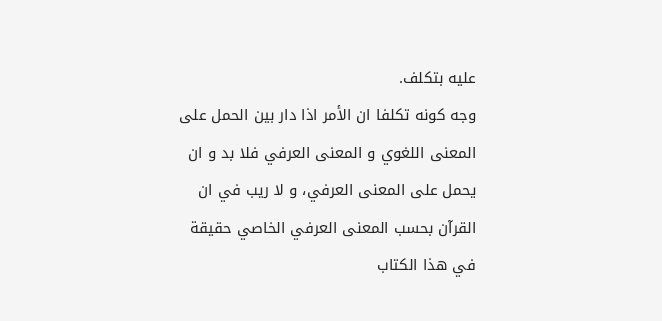عليه بتكلف.
وجه كونه تكلفا ان الأمر اذا دار بين الحمل على المعنى اللغوي و المعنى العرفي فلا بد و ان يحمل على المعنى العرفي، و لا ريب في ان القرآن بحسب المعنى العرفي الخاصي حقيقة في هذا الكتاب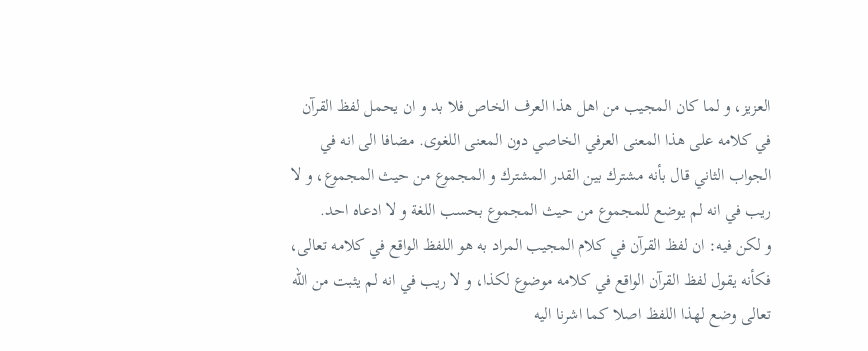العزيز، و لما كان المجيب من اهل هذا العرف الخاص فلا بد و ان يحمل لفظ القرآن في كلامه على هذا المعنى العرفي الخاصي دون المعنى اللغوى. مضافا الى انه في الجواب الثاني قال بأنه مشترك بين القدر المشترك و المجموع من حيث المجموع، و لا ريب في انه لم يوضع للمجموع من حيث المجموع بحسب اللغة و لا ادعاه احد.
و لكن فيه: ان لفظ القرآن في كلام المجيب المراد به هو اللفظ الواقع في كلامه تعالى، فكأنه يقول لفظ القرآن الواقع في كلامه موضوع لكذا، و لا ريب في انه لم يثبت من اللّه تعالى وضع لهذا اللفظ اصلا كما اشرنا اليه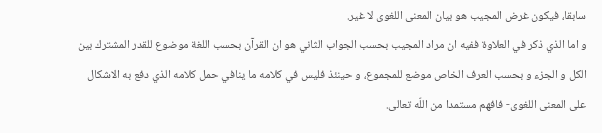سابقا، فيكون غرض المجيب هو بيان المعنى اللغوى لا غير.
و اما الذي ذكر في العلاوة ففيه ان مراد المجيب بحسب الجواب الثاني هو ان القرآن بحسب اللغة موضوع للقدر المشترك بين الكل و الجزء و بحسب العرف الخاص موضع للمجموع، و حينئذ فليس في كلامه ما ينافي حمل كلامه الذي دفع به الاشكال على المعنى اللغوى- فافهم مستمدا من اللّه تعالى.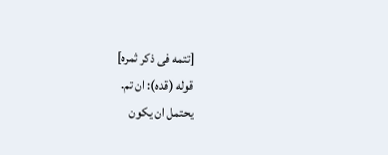[تتمه فى ذكر ثمره]
قوله (قده): ان تم.
يحتمل ان يكون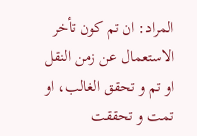المراد: ان تم كون تأخر الاستعمال عن زمن النقل او تم و تحقق الغالب، او تمت و تحققت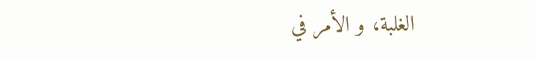الغلبة، و الأمر في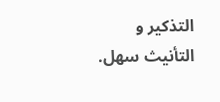التذكير و التأنيث سهل.